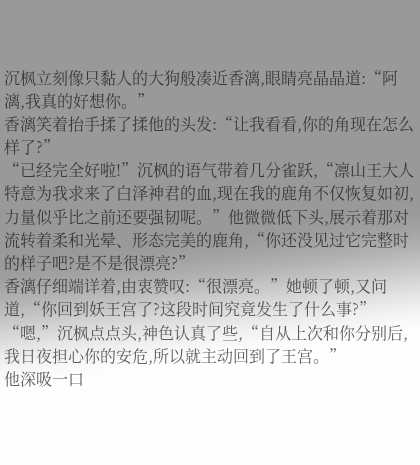沉枫立刻像只黏人的大狗般凑近香漓,眼睛亮晶晶道:“阿漓,我真的好想你。”
香漓笑着抬手揉了揉他的头发:“让我看看,你的角现在怎么样了?”
“已经完全好啦!”沉枫的语气带着几分雀跃,“凛山王大人特意为我求来了白泽神君的血,现在我的鹿角不仅恢复如初,力量似乎比之前还要强韧呢。”他微微低下头,展示着那对流转着柔和光晕、形态完美的鹿角,“你还没见过它完整时的样子吧?是不是很漂亮?”
香漓仔细端详着,由衷赞叹:“很漂亮。”她顿了顿,又问道,“你回到妖王宫了?这段时间究竟发生了什么事?”
“嗯,”沉枫点点头,神色认真了些,“自从上次和你分别后,我日夜担心你的安危,所以就主动回到了王宫。”
他深吸一口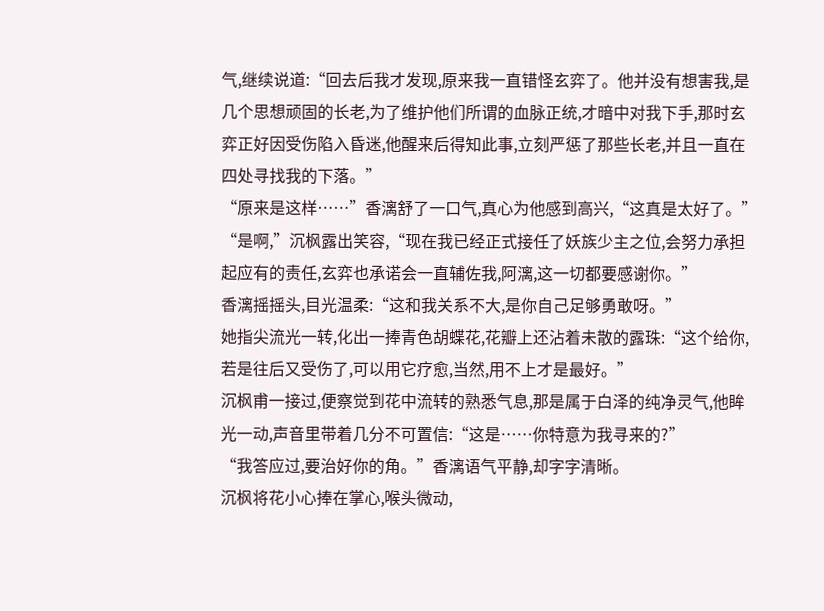气,继续说道:“回去后我才发现,原来我一直错怪玄弈了。他并没有想害我,是几个思想顽固的长老,为了维护他们所谓的血脉正统,才暗中对我下手,那时玄弈正好因受伤陷入昏迷,他醒来后得知此事,立刻严惩了那些长老,并且一直在四处寻找我的下落。”
“原来是这样……”香漓舒了一口气,真心为他感到高兴,“这真是太好了。”
“是啊,”沉枫露出笑容,“现在我已经正式接任了妖族少主之位,会努力承担起应有的责任,玄弈也承诺会一直辅佐我,阿漓,这一切都要感谢你。”
香漓摇摇头,目光温柔:“这和我关系不大,是你自己足够勇敢呀。”
她指尖流光一转,化出一捧青色胡蝶花,花瓣上还沾着未散的露珠:“这个给你,若是往后又受伤了,可以用它疗愈,当然,用不上才是最好。”
沉枫甫一接过,便察觉到花中流转的熟悉气息,那是属于白泽的纯净灵气,他眸光一动,声音里带着几分不可置信:“这是……你特意为我寻来的?”
“我答应过,要治好你的角。”香漓语气平静,却字字清晰。
沉枫将花小心捧在掌心,喉头微动,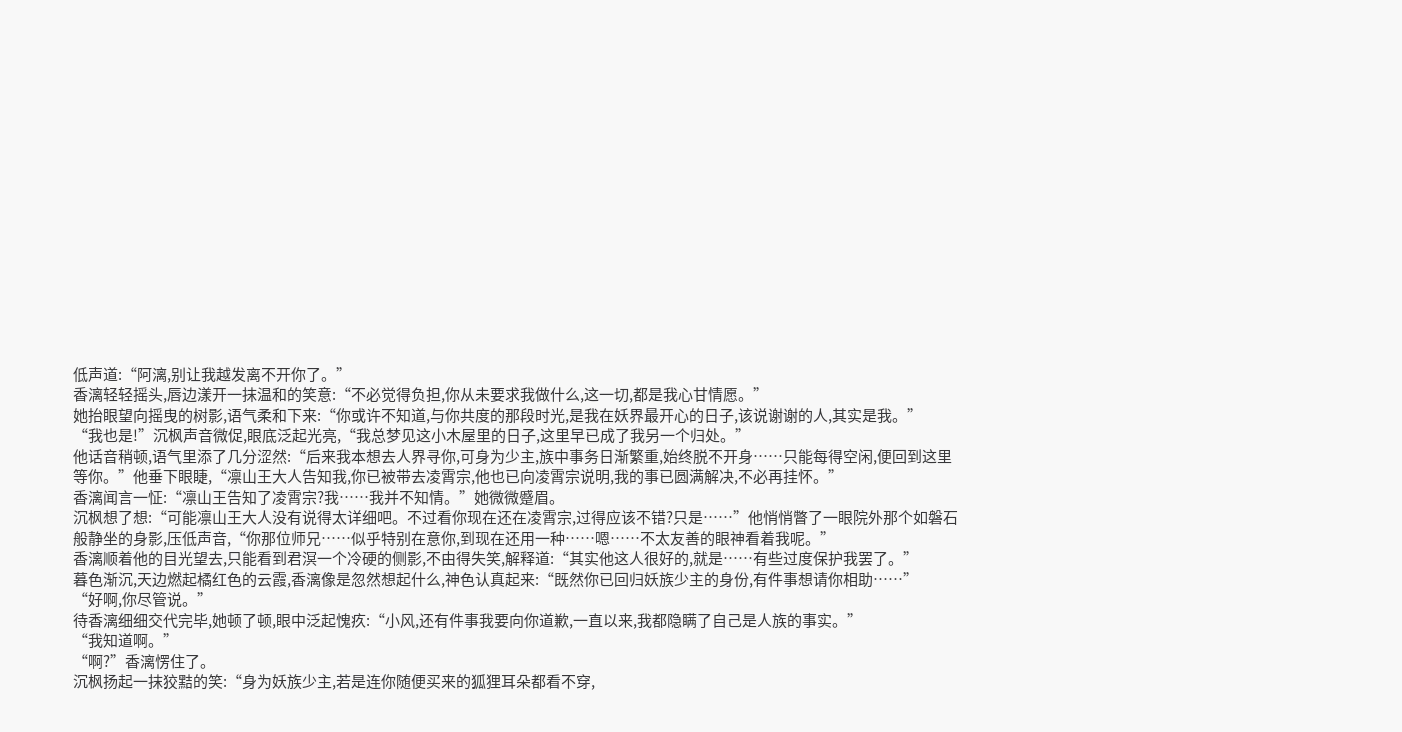低声道:“阿漓,别让我越发离不开你了。”
香漓轻轻摇头,唇边漾开一抹温和的笑意:“不必觉得负担,你从未要求我做什么,这一切,都是我心甘情愿。”
她抬眼望向摇曳的树影,语气柔和下来:“你或许不知道,与你共度的那段时光,是我在妖界最开心的日子,该说谢谢的人,其实是我。”
“我也是!”沉枫声音微促,眼底泛起光亮,“我总梦见这小木屋里的日子,这里早已成了我另一个归处。”
他话音稍顿,语气里添了几分涩然:“后来我本想去人界寻你,可身为少主,族中事务日渐繁重,始终脱不开身……只能每得空闲,便回到这里等你。”他垂下眼睫,“凛山王大人告知我,你已被带去凌霄宗,他也已向凌霄宗说明,我的事已圆满解决,不必再挂怀。”
香漓闻言一怔:“凛山王告知了凌霄宗?我……我并不知情。”她微微蹙眉。
沉枫想了想:“可能凛山王大人没有说得太详细吧。不过看你现在还在凌霄宗,过得应该不错?只是……”他悄悄瞥了一眼院外那个如磐石般静坐的身影,压低声音,“你那位师兄……似乎特别在意你,到现在还用一种……嗯……不太友善的眼神看着我呢。”
香漓顺着他的目光望去,只能看到君溟一个冷硬的侧影,不由得失笑,解释道:“其实他这人很好的,就是……有些过度保护我罢了。”
暮色渐沉,天边燃起橘红色的云霞,香漓像是忽然想起什么,神色认真起来:“既然你已回归妖族少主的身份,有件事想请你相助……”
“好啊,你尽管说。”
待香漓细细交代完毕,她顿了顿,眼中泛起愧疚:“小风,还有件事我要向你道歉,一直以来,我都隐瞒了自己是人族的事实。”
“我知道啊。”
“啊?”香漓愣住了。
沉枫扬起一抹狡黠的笑:“身为妖族少主,若是连你随便买来的狐狸耳朵都看不穿,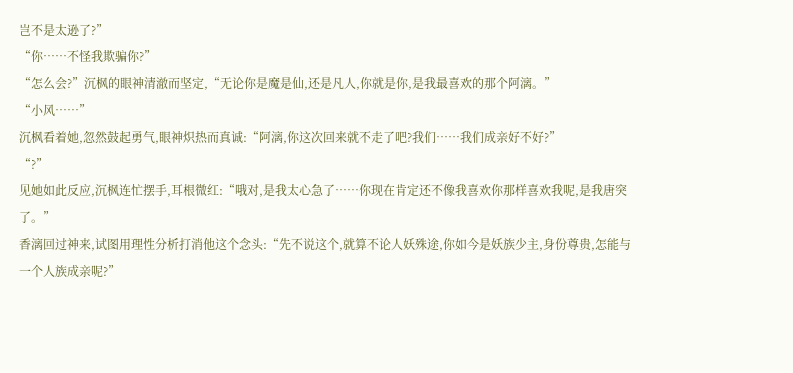岂不是太逊了?”
“你……不怪我欺骗你?”
“怎么会?”沉枫的眼神清澈而坚定,“无论你是魔是仙,还是凡人,你就是你,是我最喜欢的那个阿漓。”
“小风……”
沉枫看着她,忽然鼓起勇气,眼神炽热而真诚:“阿漓,你这次回来就不走了吧?我们……我们成亲好不好?”
“?”
见她如此反应,沉枫连忙摆手,耳根微红:“哦对,是我太心急了……你现在肯定还不像我喜欢你那样喜欢我呢,是我唐突了。”
香漓回过神来,试图用理性分析打消他这个念头:“先不说这个,就算不论人妖殊途,你如今是妖族少主,身份尊贵,怎能与一个人族成亲呢?”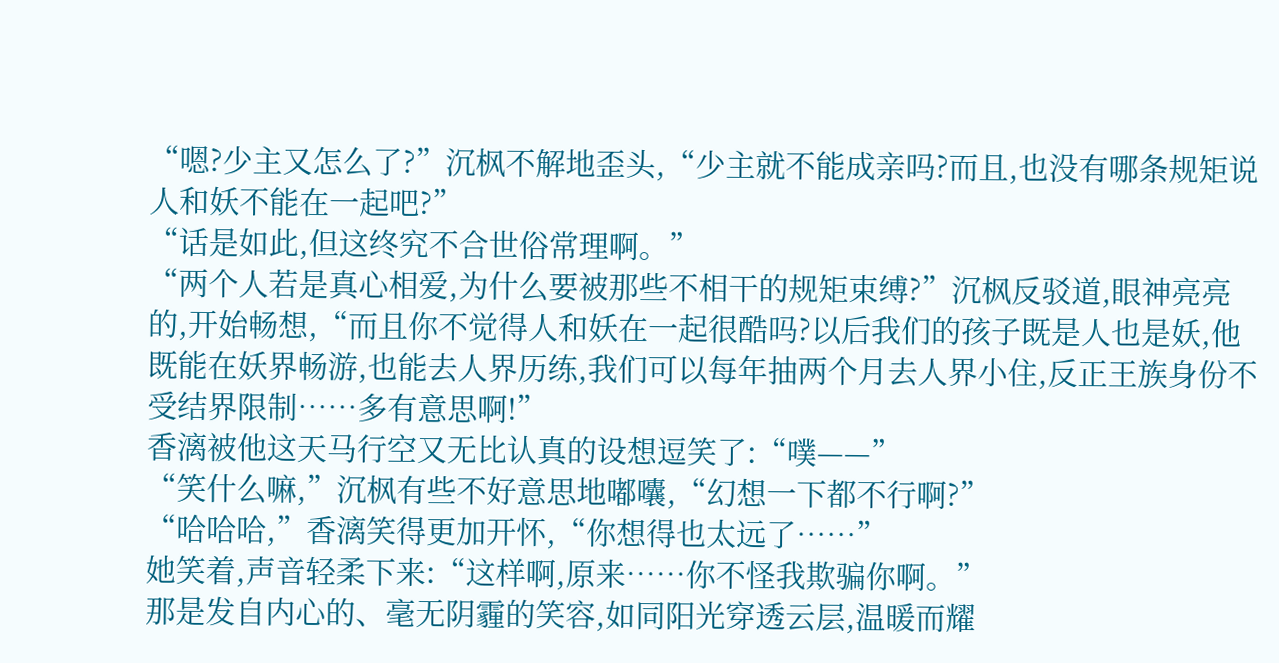“嗯?少主又怎么了?”沉枫不解地歪头,“少主就不能成亲吗?而且,也没有哪条规矩说人和妖不能在一起吧?”
“话是如此,但这终究不合世俗常理啊。”
“两个人若是真心相爱,为什么要被那些不相干的规矩束缚?”沉枫反驳道,眼神亮亮的,开始畅想,“而且你不觉得人和妖在一起很酷吗?以后我们的孩子既是人也是妖,他既能在妖界畅游,也能去人界历练,我们可以每年抽两个月去人界小住,反正王族身份不受结界限制……多有意思啊!”
香漓被他这天马行空又无比认真的设想逗笑了:“噗——”
“笑什么嘛,”沉枫有些不好意思地嘟囔,“幻想一下都不行啊?”
“哈哈哈,”香漓笑得更加开怀,“你想得也太远了……”
她笑着,声音轻柔下来:“这样啊,原来……你不怪我欺骗你啊。”
那是发自内心的、毫无阴霾的笑容,如同阳光穿透云层,温暖而耀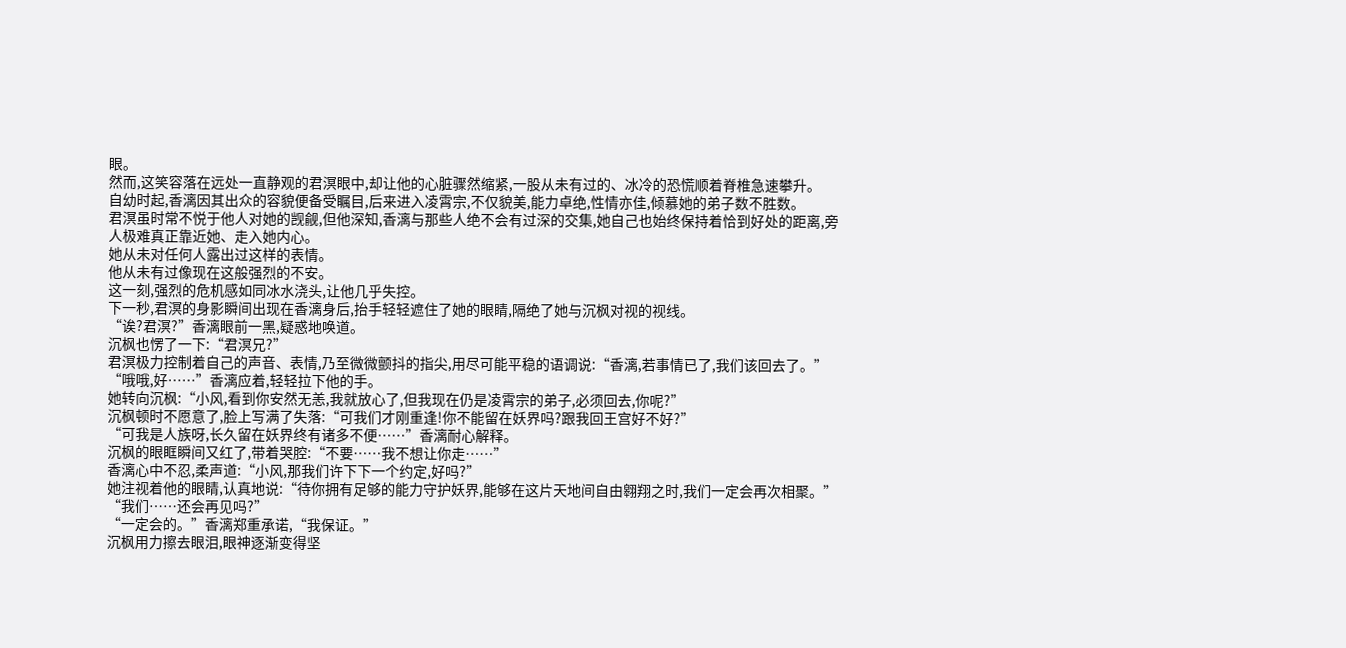眼。
然而,这笑容落在远处一直静观的君溟眼中,却让他的心脏骤然缩紧,一股从未有过的、冰冷的恐慌顺着脊椎急速攀升。
自幼时起,香漓因其出众的容貌便备受瞩目,后来进入凌霄宗,不仅貌美,能力卓绝,性情亦佳,倾慕她的弟子数不胜数。
君溟虽时常不悦于他人对她的觊觎,但他深知,香漓与那些人绝不会有过深的交集,她自己也始终保持着恰到好处的距离,旁人极难真正靠近她、走入她内心。
她从未对任何人露出过这样的表情。
他从未有过像现在这般强烈的不安。
这一刻,强烈的危机感如同冰水浇头,让他几乎失控。
下一秒,君溟的身影瞬间出现在香漓身后,抬手轻轻遮住了她的眼睛,隔绝了她与沉枫对视的视线。
“诶?君溟?”香漓眼前一黑,疑惑地唤道。
沉枫也愣了一下:“君溟兄?”
君溟极力控制着自己的声音、表情,乃至微微颤抖的指尖,用尽可能平稳的语调说:“香漓,若事情已了,我们该回去了。”
“哦哦,好……”香漓应着,轻轻拉下他的手。
她转向沉枫:“小风,看到你安然无恙,我就放心了,但我现在仍是凌霄宗的弟子,必须回去,你呢?”
沉枫顿时不愿意了,脸上写满了失落:“可我们才刚重逢!你不能留在妖界吗?跟我回王宫好不好?”
“可我是人族呀,长久留在妖界终有诸多不便……”香漓耐心解释。
沉枫的眼眶瞬间又红了,带着哭腔:“不要……我不想让你走……”
香漓心中不忍,柔声道:“小风,那我们许下下一个约定,好吗?”
她注视着他的眼睛,认真地说:“待你拥有足够的能力守护妖界,能够在这片天地间自由翱翔之时,我们一定会再次相聚。”
“我们……还会再见吗?”
“一定会的。”香漓郑重承诺,“我保证。”
沉枫用力擦去眼泪,眼神逐渐变得坚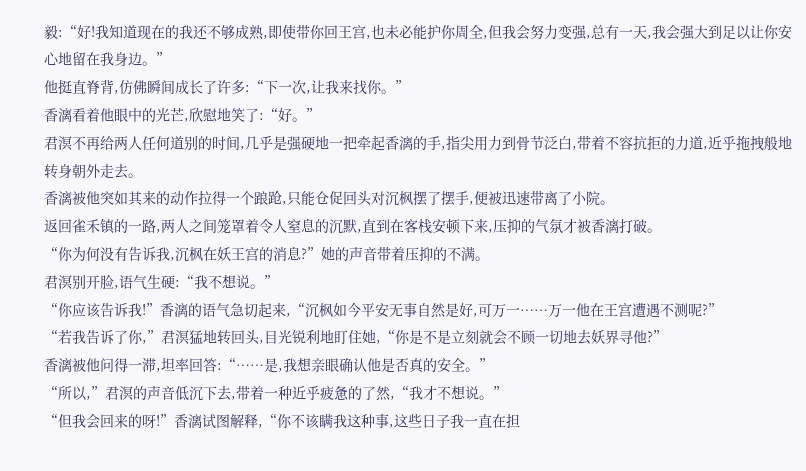毅:“好!我知道现在的我还不够成熟,即使带你回王宫,也未必能护你周全,但我会努力变强,总有一天,我会强大到足以让你安心地留在我身边。”
他挺直脊背,仿佛瞬间成长了许多:“下一次,让我来找你。”
香漓看着他眼中的光芒,欣慰地笑了:“好。”
君溟不再给两人任何道别的时间,几乎是强硬地一把牵起香漓的手,指尖用力到骨节泛白,带着不容抗拒的力道,近乎拖拽般地转身朝外走去。
香漓被他突如其来的动作拉得一个踉跄,只能仓促回头对沉枫摆了摆手,便被迅速带离了小院。
返回雀禾镇的一路,两人之间笼罩着令人窒息的沉默,直到在客栈安顿下来,压抑的气氛才被香漓打破。
“你为何没有告诉我,沉枫在妖王宫的消息?”她的声音带着压抑的不满。
君溟别开脸,语气生硬:“我不想说。”
“你应该告诉我!”香漓的语气急切起来,“沉枫如今平安无事自然是好,可万一……万一他在王宫遭遇不测呢?”
“若我告诉了你,”君溟猛地转回头,目光锐利地盯住她,“你是不是立刻就会不顾一切地去妖界寻他?”
香漓被他问得一滞,坦率回答:“……是,我想亲眼确认他是否真的安全。”
“所以,”君溟的声音低沉下去,带着一种近乎疲惫的了然,“我才不想说。”
“但我会回来的呀!”香漓试图解释,“你不该瞒我这种事,这些日子我一直在担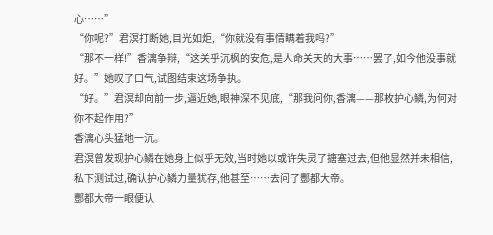心……”
“你呢?”君溟打断她,目光如炬,“你就没有事情瞒着我吗?”
“那不一样!”香漓争辩,“这关乎沉枫的安危,是人命关天的大事……罢了,如今他没事就好。”她叹了口气,试图结束这场争执。
“好。”君溟却向前一步,逼近她,眼神深不见底,“那我问你,香漓——那枚护心鳞,为何对你不起作用?”
香漓心头猛地一沉。
君溟曾发现护心鳞在她身上似乎无效,当时她以或许失灵了搪塞过去,但他显然并未相信,私下测试过,确认护心鳞力量犹存,他甚至……去问了酆都大帝。
酆都大帝一眼便认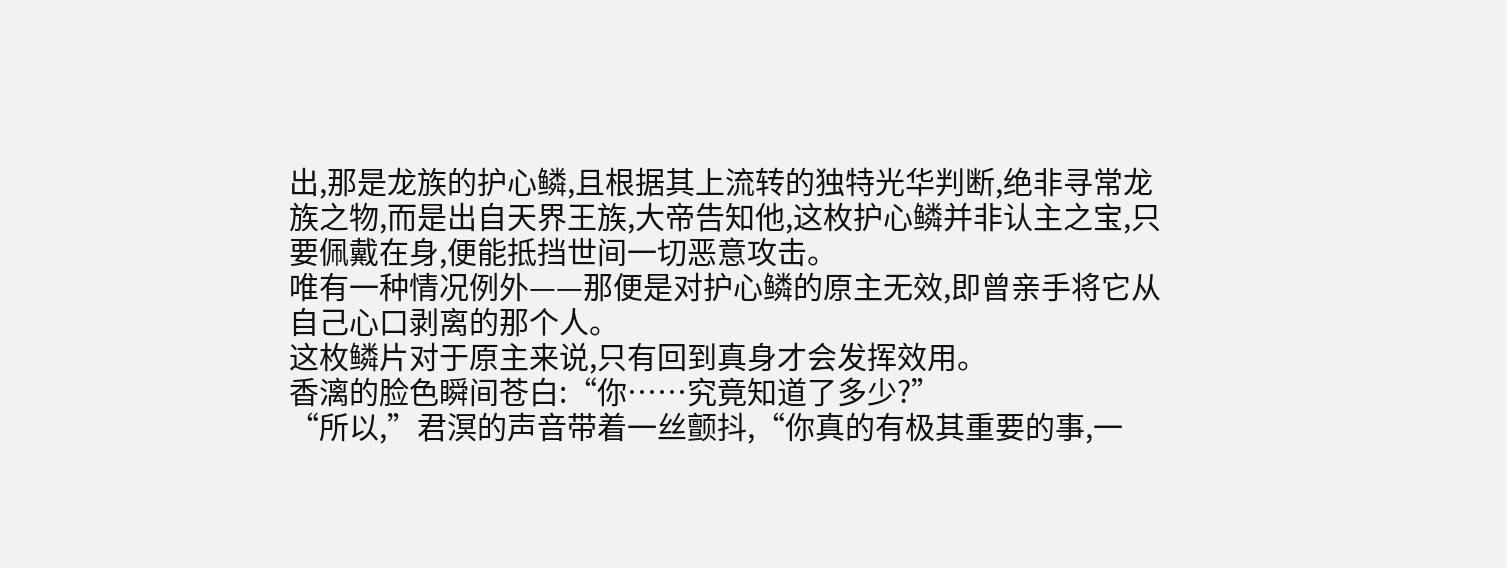出,那是龙族的护心鳞,且根据其上流转的独特光华判断,绝非寻常龙族之物,而是出自天界王族,大帝告知他,这枚护心鳞并非认主之宝,只要佩戴在身,便能抵挡世间一切恶意攻击。
唯有一种情况例外——那便是对护心鳞的原主无效,即曾亲手将它从自己心口剥离的那个人。
这枚鳞片对于原主来说,只有回到真身才会发挥效用。
香漓的脸色瞬间苍白:“你……究竟知道了多少?”
“所以,”君溟的声音带着一丝颤抖,“你真的有极其重要的事,一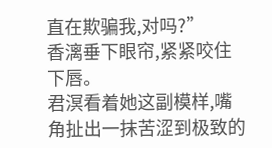直在欺骗我,对吗?”
香漓垂下眼帘,紧紧咬住下唇。
君溟看着她这副模样,嘴角扯出一抹苦涩到极致的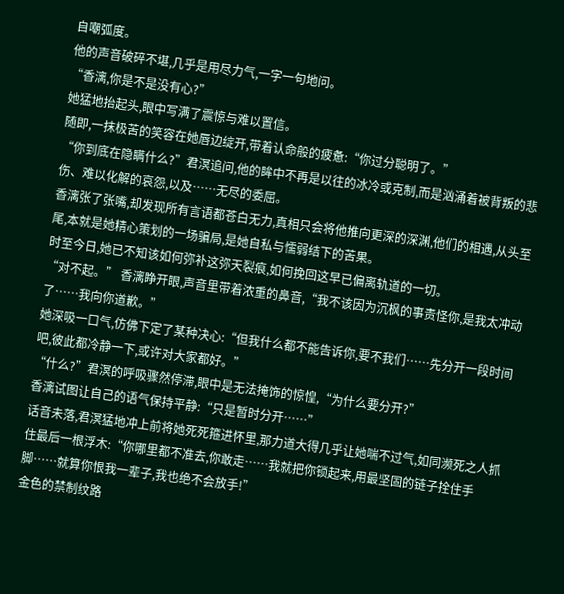自嘲弧度。
他的声音破碎不堪,几乎是用尽力气,一字一句地问。
“香漓,你是不是没有心?”
她猛地抬起头,眼中写满了震惊与难以置信。
随即,一抹极苦的笑容在她唇边绽开,带着认命般的疲惫:“你过分聪明了。”
“你到底在隐瞒什么?”君溟追问,他的眸中不再是以往的冰冷或克制,而是汹涌着被背叛的悲伤、难以化解的哀怨,以及……无尽的委屈。
香漓张了张嘴,却发现所有言语都苍白无力,真相只会将他推向更深的深渊,他们的相遇,从头至尾,本就是她精心策划的一场骗局,是她自私与懦弱结下的苦果。
时至今日,她已不知该如何弥补这弥天裂痕,如何挽回这早已偏离轨道的一切。
“对不起。” 香漓睁开眼,声音里带着浓重的鼻音,“我不该因为沉枫的事责怪你,是我太冲动了……我向你道歉。”
她深吸一口气,仿佛下定了某种决心:“但我什么都不能告诉你,要不我们……先分开一段时间吧,彼此都冷静一下,或许对大家都好。”
“什么?”君溟的呼吸骤然停滞,眼中是无法掩饰的惊惶,“为什么要分开?”
香漓试图让自己的语气保持平静:“只是暂时分开……”
话音未落,君溟猛地冲上前将她死死箍进怀里,那力道大得几乎让她喘不过气,如同濒死之人抓住最后一根浮木:“你哪里都不准去,你敢走……我就把你锁起来,用最坚固的链子拴住手脚……就算你恨我一辈子,我也绝不会放手!”
金色的禁制纹路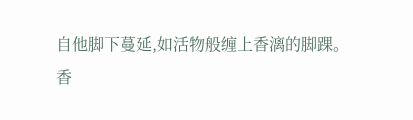自他脚下蔓延,如活物般缠上香漓的脚踝。
香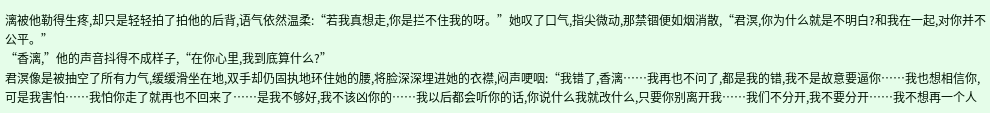漓被他勒得生疼,却只是轻轻拍了拍他的后背,语气依然温柔:“若我真想走,你是拦不住我的呀。”她叹了口气,指尖微动,那禁锢便如烟消散,“君溟,你为什么就是不明白?和我在一起,对你并不公平。”
“香漓,”他的声音抖得不成样子,“在你心里,我到底算什么?”
君溟像是被抽空了所有力气,缓缓滑坐在地,双手却仍固执地环住她的腰,将脸深深埋进她的衣襟,闷声哽咽:“我错了,香漓……我再也不问了,都是我的错,我不是故意要逼你……我也想相信你,可是我害怕……我怕你走了就再也不回来了……是我不够好,我不该凶你的……我以后都会听你的话,你说什么我就改什么,只要你别离开我……我们不分开,我不要分开……我不想再一个人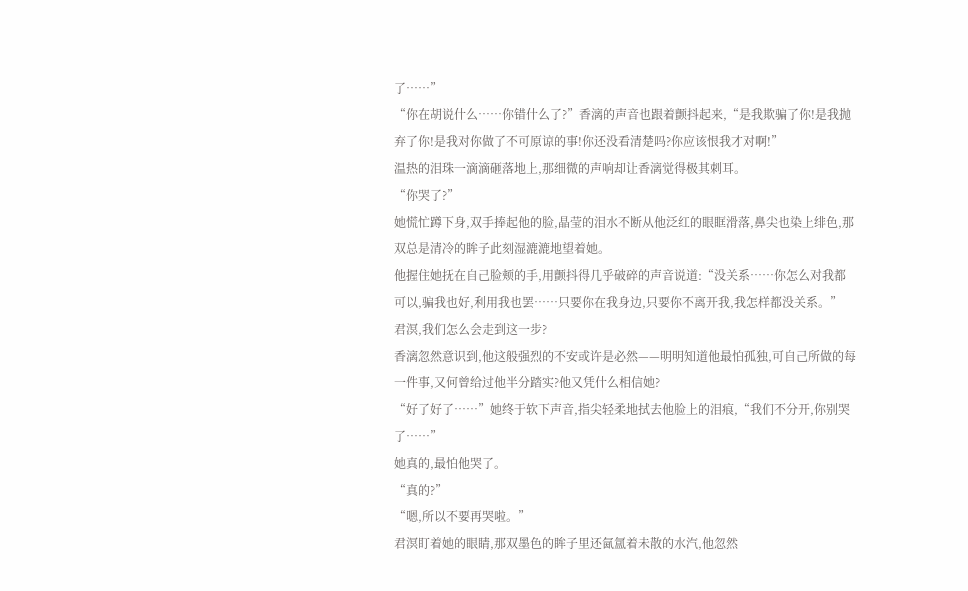了……”
“你在胡说什么……你错什么了?”香漓的声音也跟着颤抖起来,“是我欺骗了你!是我抛弃了你!是我对你做了不可原谅的事!你还没看清楚吗?你应该恨我才对啊!”
温热的泪珠一滴滴砸落地上,那细微的声响却让香漓觉得极其刺耳。
“你哭了?”
她慌忙蹲下身,双手捧起他的脸,晶莹的泪水不断从他泛红的眼眶滑落,鼻尖也染上绯色,那双总是清冷的眸子此刻湿漉漉地望着她。
他握住她抚在自己脸颊的手,用颤抖得几乎破碎的声音说道:“没关系……你怎么对我都可以,骗我也好,利用我也罢……只要你在我身边,只要你不离开我,我怎样都没关系。”
君溟,我们怎么会走到这一步?
香漓忽然意识到,他这般强烈的不安或许是必然——明明知道他最怕孤独,可自己所做的每一件事,又何曾给过他半分踏实?他又凭什么相信她?
“好了好了……”她终于软下声音,指尖轻柔地拭去他脸上的泪痕,“我们不分开,你别哭了……”
她真的,最怕他哭了。
“真的?”
“嗯,所以不要再哭啦。”
君溟盯着她的眼睛,那双墨色的眸子里还氤氲着未散的水汽,他忽然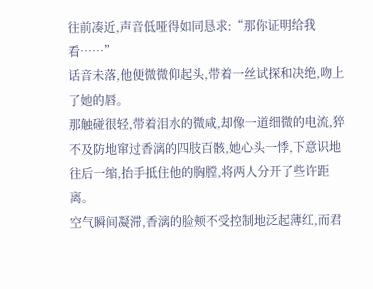往前凑近,声音低哑得如同恳求:“那你证明给我看……”
话音未落,他便微微仰起头,带着一丝试探和决绝,吻上了她的唇。
那触碰很轻,带着泪水的微咸,却像一道细微的电流,猝不及防地窜过香漓的四肢百骸,她心头一悸,下意识地往后一缩,抬手抵住他的胸膛,将两人分开了些许距离。
空气瞬间凝滞,香漓的脸颊不受控制地泛起薄红,而君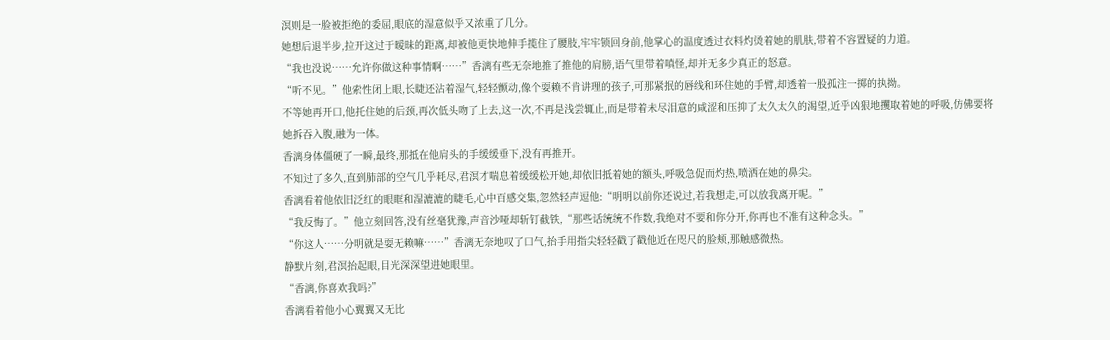溟则是一脸被拒绝的委屈,眼底的湿意似乎又浓重了几分。
她想后退半步,拉开这过于暧昧的距离,却被他更快地伸手揽住了腰肢,牢牢锁回身前,他掌心的温度透过衣料灼烫着她的肌肤,带着不容置疑的力道。
“我也没说……允许你做这种事情啊……”香漓有些无奈地推了推他的肩膀,语气里带着嗔怪,却并无多少真正的怒意。
“听不见。”他索性闭上眼,长睫还沾着湿气,轻轻颤动,像个耍赖不肯讲理的孩子,可那紧抿的唇线和环住她的手臂,却透着一股孤注一掷的执拗。
不等她再开口,他托住她的后颈,再次低头吻了上去,这一次,不再是浅尝辄止,而是带着未尽泪意的咸涩和压抑了太久太久的渴望,近乎凶狠地攫取着她的呼吸,仿佛要将她拆吞入腹,融为一体。
香漓身体僵硬了一瞬,最终,那抵在他肩头的手缓缓垂下,没有再推开。
不知过了多久,直到肺部的空气几乎耗尽,君溟才喘息着缓缓松开她,却依旧抵着她的额头,呼吸急促而灼热,喷洒在她的鼻尖。
香漓看着他依旧泛红的眼眶和湿漉漉的睫毛,心中百感交集,忽然轻声逗他:“明明以前你还说过,若我想走,可以放我离开呢。”
“我反悔了。”他立刻回答,没有丝毫犹豫,声音沙哑却斩钉截铁,“那些话统统不作数,我绝对不要和你分开,你再也不准有这种念头。”
“你这人……分明就是耍无赖嘛……”香漓无奈地叹了口气,抬手用指尖轻轻戳了戳他近在咫尺的脸颊,那触感微热。
静默片刻,君溟抬起眼,目光深深望进她眼里。
“香漓,你喜欢我吗?”
香漓看着他小心翼翼又无比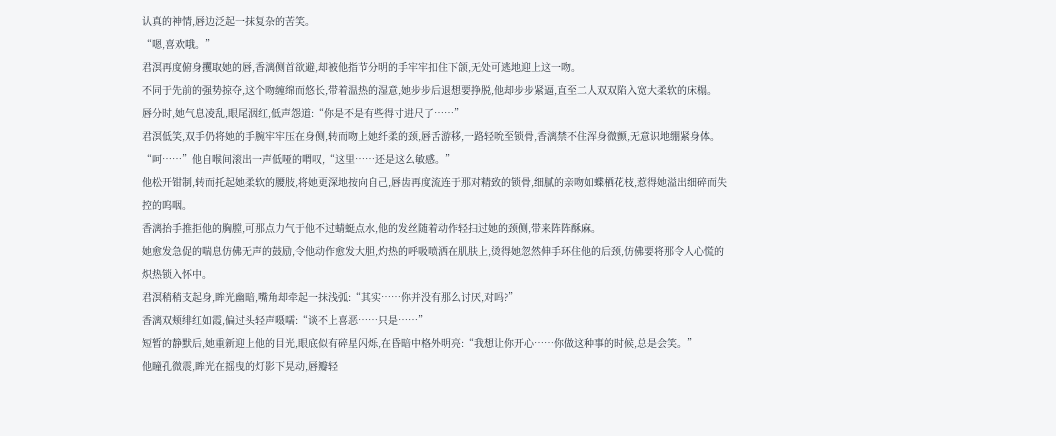认真的神情,唇边泛起一抹复杂的苦笑。
“嗯,喜欢哦。”
君溟再度俯身攫取她的唇,香漓侧首欲避,却被他指节分明的手牢牢扣住下颌,无处可逃地迎上这一吻。
不同于先前的强势掠夺,这个吻缠绵而悠长,带着温热的湿意,她步步后退想要挣脱,他却步步紧逼,直至二人双双陷入宽大柔软的床榻。
唇分时,她气息凌乱,眼尾洇红,低声怨道:“你是不是有些得寸进尺了……”
君溟低笑,双手仍将她的手腕牢牢压在身侧,转而吻上她纤柔的颈,唇舌游移,一路轻吮至锁骨,香漓禁不住浑身微颤,无意识地绷紧身体。
“呵……”他自喉间滚出一声低哑的喟叹,“这里……还是这么敏感。”
他松开钳制,转而托起她柔软的腰肢,将她更深地按向自己,唇齿再度流连于那对精致的锁骨,细腻的亲吻如蝶栖花枝,惹得她溢出细碎而失控的呜咽。
香漓抬手推拒他的胸膛,可那点力气于他不过蜻蜓点水,他的发丝随着动作轻扫过她的颈侧,带来阵阵酥麻。
她愈发急促的喘息仿佛无声的鼓励,令他动作愈发大胆,灼热的呼吸喷洒在肌肤上,烫得她忽然伸手环住他的后颈,仿佛要将那令人心慌的炽热锁入怀中。
君溟稍稍支起身,眸光幽暗,嘴角却牵起一抹浅弧:“其实……你并没有那么讨厌,对吗?”
香漓双颊绯红如霞,偏过头轻声嗫嚅:“谈不上喜恶……只是……”
短暂的静默后,她重新迎上他的目光,眼底似有碎星闪烁,在昏暗中格外明亮:“我想让你开心……你做这种事的时候,总是会笑。”
他瞳孔微震,眸光在摇曳的灯影下晃动,唇瓣轻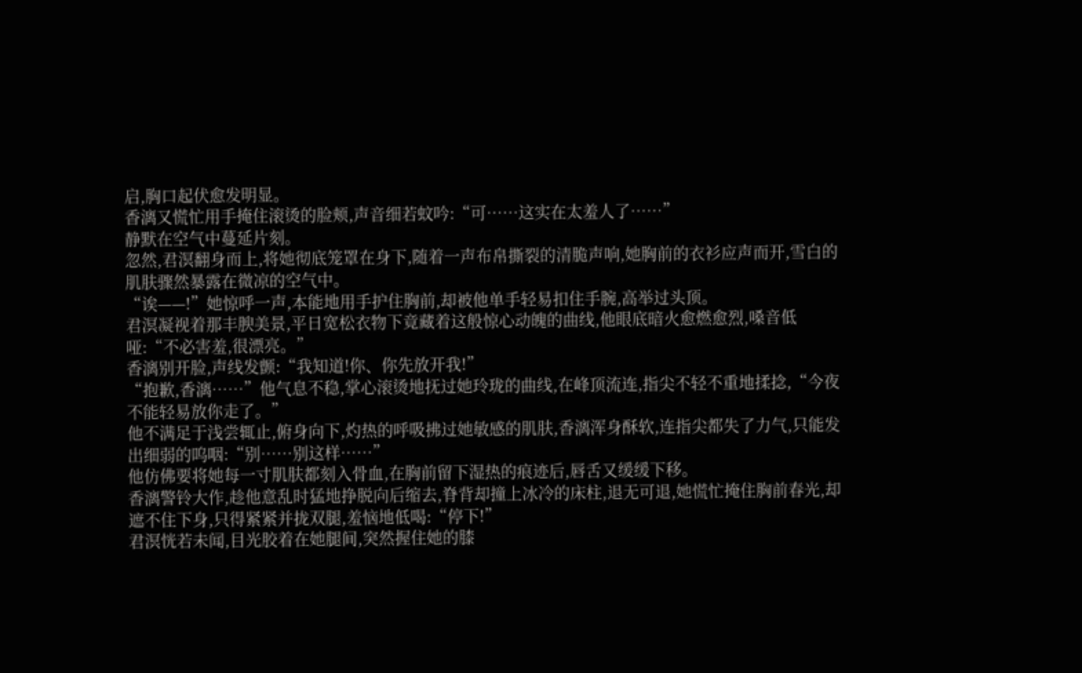启,胸口起伏愈发明显。
香漓又慌忙用手掩住滚烫的脸颊,声音细若蚊吟:“可……这实在太羞人了……”
静默在空气中蔓延片刻。
忽然,君溟翻身而上,将她彻底笼罩在身下,随着一声布帛撕裂的清脆声响,她胸前的衣衫应声而开,雪白的肌肤骤然暴露在微凉的空气中。
“诶——!”她惊呼一声,本能地用手护住胸前,却被他单手轻易扣住手腕,高举过头顶。
君溟凝视着那丰腴美景,平日宽松衣物下竟藏着这般惊心动魄的曲线,他眼底暗火愈燃愈烈,嗓音低哑:“不必害羞,很漂亮。”
香漓别开脸,声线发颤:“我知道!你、你先放开我!”
“抱歉,香漓……”他气息不稳,掌心滚烫地抚过她玲珑的曲线,在峰顶流连,指尖不轻不重地揉捻,“今夜不能轻易放你走了。”
他不满足于浅尝辄止,俯身向下,灼热的呼吸拂过她敏感的肌肤,香漓浑身酥软,连指尖都失了力气,只能发出细弱的呜咽:“别……别这样……”
他仿佛要将她每一寸肌肤都刻入骨血,在胸前留下湿热的痕迹后,唇舌又缓缓下移。
香漓警铃大作,趁他意乱时猛地挣脱向后缩去,脊背却撞上冰冷的床柱,退无可退,她慌忙掩住胸前春光,却遮不住下身,只得紧紧并拢双腿,羞恼地低喝:“停下!”
君溟恍若未闻,目光胶着在她腿间,突然握住她的膝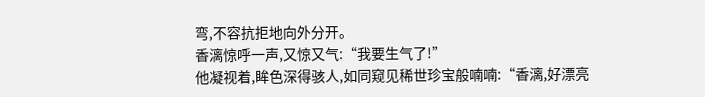弯,不容抗拒地向外分开。
香漓惊呼一声,又惊又气:“我要生气了!”
他凝视着,眸色深得骇人,如同窥见稀世珍宝般喃喃:“香漓,好漂亮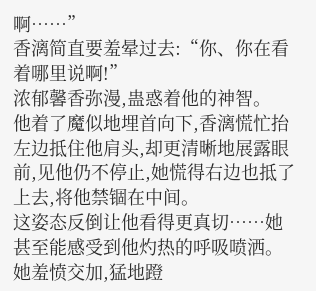啊……”
香漓简直要羞晕过去:“你、你在看着哪里说啊!”
浓郁馨香弥漫,蛊惑着他的神智。
他着了魔似地埋首向下,香漓慌忙抬左边抵住他肩头,却更清晰地展露眼前,见他仍不停止,她慌得右边也抵了上去,将他禁锢在中间。
这姿态反倒让他看得更真切……她甚至能感受到他灼热的呼吸喷洒。
她羞愤交加,猛地蹬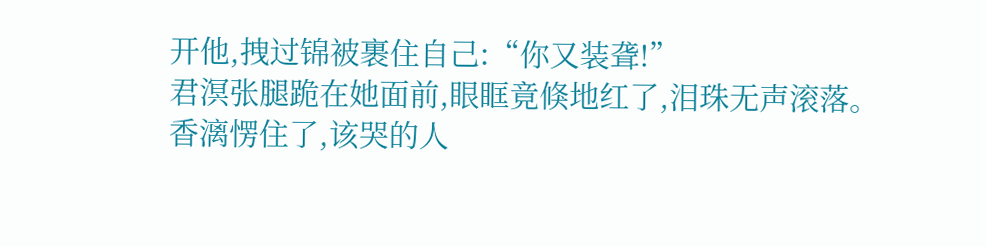开他,拽过锦被裹住自己:“你又装聋!”
君溟张腿跪在她面前,眼眶竟倏地红了,泪珠无声滚落。
香漓愣住了,该哭的人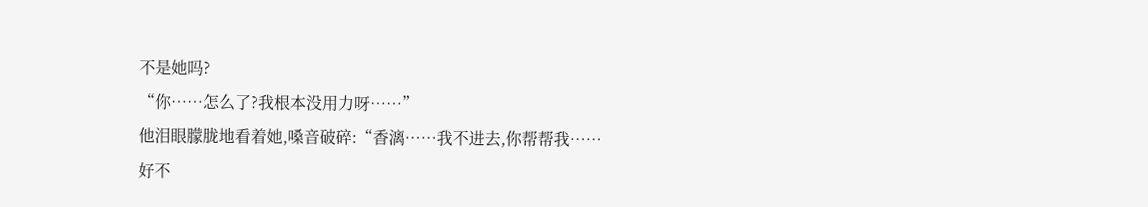不是她吗?
“你……怎么了?我根本没用力呀……”
他泪眼朦胧地看着她,嗓音破碎:“香漓……我不进去,你帮帮我……好不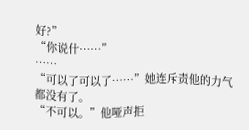好?”
“你说什……”
……
“可以了可以了……”她连斥责他的力气都没有了。
“不可以。”他哑声拒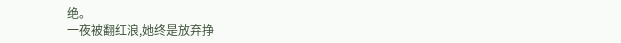绝。
一夜被翻红浪,她终是放弃挣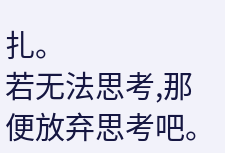扎。
若无法思考,那便放弃思考吧。